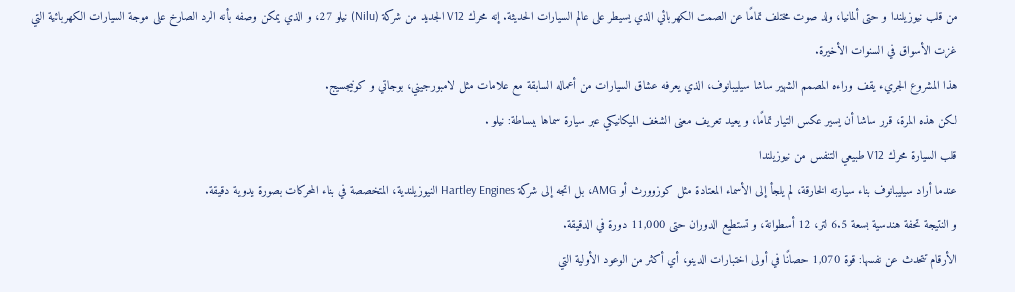من قلب نيوزيلندا و حتى ألمانيا، ولد صوت مختلف تمامًا عن الصمت الكهربائي الذي يسيطر على عالم السيارات الحديثة. إنه محرك V12 الجديد من شركة (Nilu) نيلو 27، و الذي يمكن وصفه بأنه الرد الصارخ على موجة السيارات الكهربائية التي غزت الأسواق في السنوات الأخيرة.
هذا المشروع الجريء يقف وراءه المصمم الشهير ساشا سيليبانوف، الذي يعرفه عشاق السيارات من أعماله السابقة مع علامات مثل لامبورجيني، بوجاتي و كونيجسيج.
لكن هذه المرة، قرر ساشا أن يسير عكس التيار تمامًا، و يعيد تعريف معنى الشغف الميكانيكي عبر سيارة سماها ببساطة: نيلو .
قلب السيارة محرك V12 طبيعي التنفس من نيوزيلندا
عندما أراد سيليبانوف بناء سيارته الخارقة، لم يلجأ إلى الأسماء المعتادة مثل كوزوورث أو AMG، بل اتجه إلى شركة Hartley Engines النيوزيلندية، المتخصصة في بناء المحركات بصورة يدوية دقيقة.
و النتيجة تحفة هندسية بسعة 6.5 لتر، 12 أسطوانة، و تستطيع الدوران حتى 11,000 دورة في الدقيقة.
الأرقام تتحدث عن نفسها: قوة 1,070 حصانًا في أولى اختبارات الدينو، أي أكثر من الوعود الأولية التي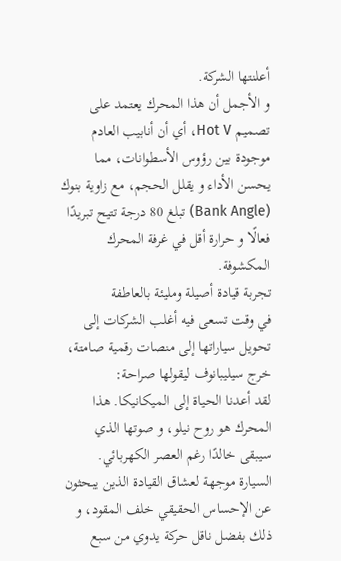أعلنتها الشركة.
و الأجمل أن هذا المحرك يعتمد على تصميم Hot V، أي أن أنابيب العادم موجودة بين رؤوس الأسطوانات، مما يحسن الأداء و يقلل الحجم، مع زاوية بنوك (Bank Angle) تبلغ 80 درجة تتيح تبريدًا فعالًا و حرارة أقل في غرفة المحرك المكشوفة.
تجربة قيادة أصيلة ومليئة بالعاطفة
في وقت تسعى فيه أغلب الشركات إلى تحويل سياراتها إلى منصات رقمية صامتة، خرج سيليبانوف ليقولها صراحة:
لقد أعدنا الحياة إلى الميكانيكا. هذا المحرك هو روح نيلو، و صوتها الذي سيبقى خالدًا رغم العصر الكهربائي.
السيارة موجهة لعشاق القيادة الذين يبحثون عن الإحساس الحقيقي خلف المقود، و ذلك بفضل ناقل حركة يدوي من سبع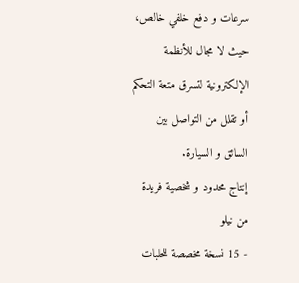سرعات و دفع خلفي خالص،
حيث لا مجال للأنظمة الإلكترونية لتسرق متعة التحكم أو تقلل من التواصل بين السائق و السيارة.
إنتاج محدود و شخصية فريدة من نيلو
- 15 نسخة مخصصة للحلبات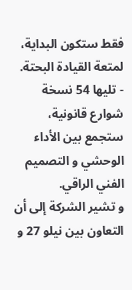فقط ستكون البداية، لمتعة القيادة البحتة.
- تليها 54 نسخة شوارع قانونية، ستجمع بين الأداء الوحشي و التصميم الفني الراقي.
و تشير الشركة إلى أن التعاون بين نيلو 27 و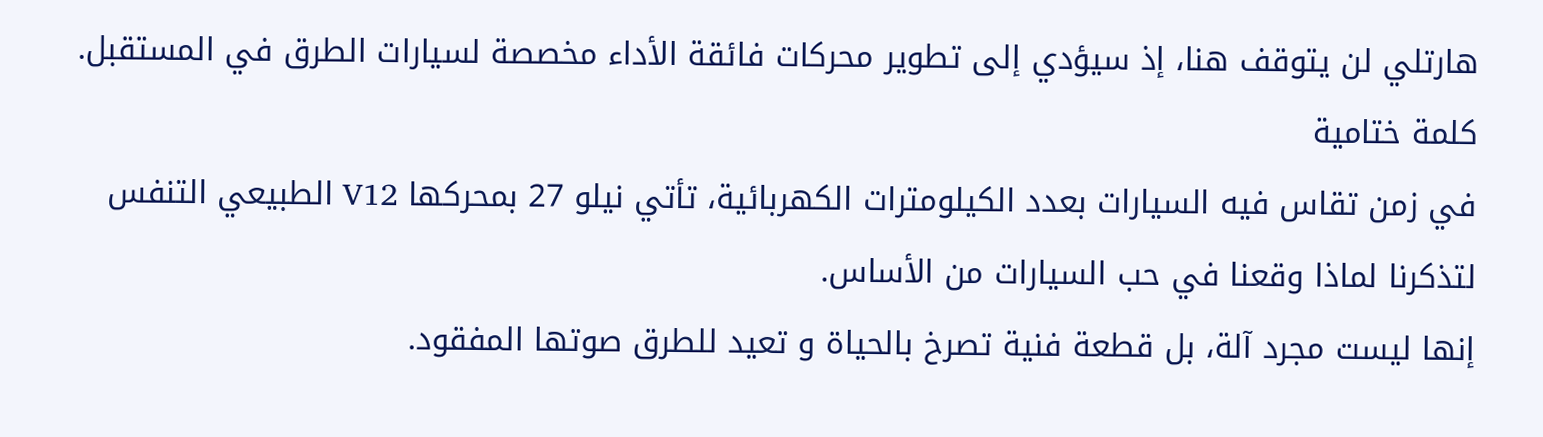هارتلي لن يتوقف هنا، إذ سيؤدي إلى تطوير محركات فائقة الأداء مخصصة لسيارات الطرق في المستقبل.
كلمة ختامية
في زمن تقاس فيه السيارات بعدد الكيلومترات الكهربائية، تأتي نيلو 27 بمحركها V12 الطبيعي التنفس لتذكرنا لماذا وقعنا في حب السيارات من الأساس.
إنها ليست مجرد آلة، بل قطعة فنية تصرخ بالحياة و تعيد للطرق صوتها المفقود.